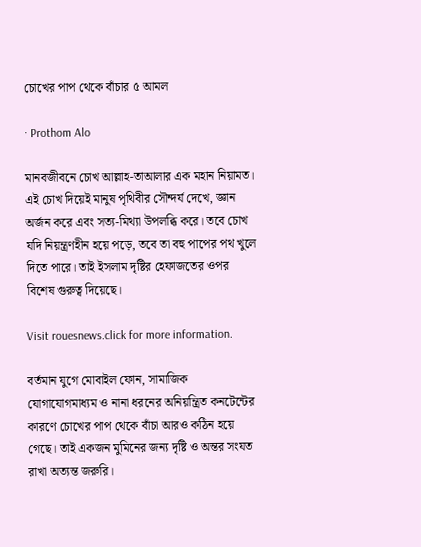চোখের পাপ থেকে বাঁচার ৫ আমল

· Prothom Alo

মানবজীবনে চোখ আল্লাহ-তাআলার এক মহান নিয়ামত। এই চোখ দিয়েই মানুষ পৃথিবীর সৌন্দর্য দেখে, জ্ঞান অর্জন করে এবং সত্য-মিথ্যা উপলব্ধি করে। তবে চোখ যদি নিয়ন্ত্রণহীন হয়ে পড়ে, তবে তা বহু পাপের পথ খুলে দিতে পারে। তাই ইসলাম দৃষ্টির হেফাজতের ওপর বিশেষ গুরুত্ব দিয়েছে।

Visit rouesnews.click for more information.

বর্তমান যুগে মোবাইল ফোন, সামাজিক যোগাযোগমাধ্যম ও নানা ধরনের অনিয়ন্ত্রিত কনটেন্টের কারণে চোখের পাপ থেকে বাঁচা আরও কঠিন হয়ে গেছে। তাই একজন মুমিনের জন্য দৃষ্টি ও অন্তর সংযত রাখা অত্যন্ত জরুরি।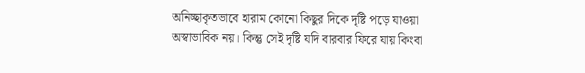অনিচ্ছাকৃতভাবে হারাম কোনো কিছুর দিকে দৃষ্টি পড়ে যাওয়া অস্বাভাবিক নয়। কিন্তু সেই দৃষ্টি যদি বারবার ফিরে যায় কিংবা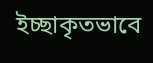ইচ্ছাকৃতভাবে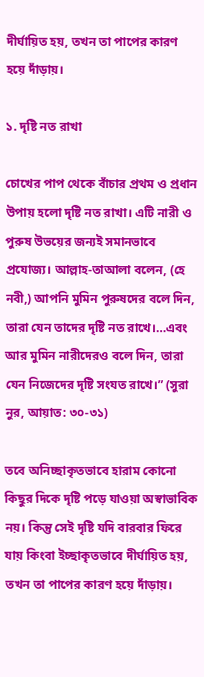দীর্ঘায়িত হয়, তখন তা পাপের কারণ হয়ে দাঁড়ায়।

১. দৃষ্টি নত রাখা

চোখের পাপ থেকে বাঁচার প্রথম ও প্রধান উপায় হলো দৃষ্টি নত রাখা। এটি নারী ও পুরুষ উভয়ের জন্যই সমানভাবে প্রযোজ্য। আল্লাহ-তাআলা বলেন, (হে নবী,) আপনি মুমিন পুরুষদের বলে দিন, তারা যেন তাদের দৃষ্টি নত রাখে।…এবং আর মুমিন নারীদেরও বলে দিন, তারা যেন নিজেদের দৃষ্টি সংযত রাখে।” (সুরা নুর, আয়াত: ৩০-৩১)

তবে অনিচ্ছাকৃতভাবে হারাম কোনো কিছুর দিকে দৃষ্টি পড়ে যাওয়া অস্বাভাবিক নয়। কিন্তু সেই দৃষ্টি যদি বারবার ফিরে যায় কিংবা ইচ্ছাকৃতভাবে দীর্ঘায়িত হয়, তখন তা পাপের কারণ হয়ে দাঁড়ায়।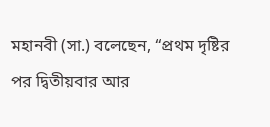মহানবী (সা.) বলেছেন, “প্রথম দৃষ্টির পর দ্বিতীয়বার আর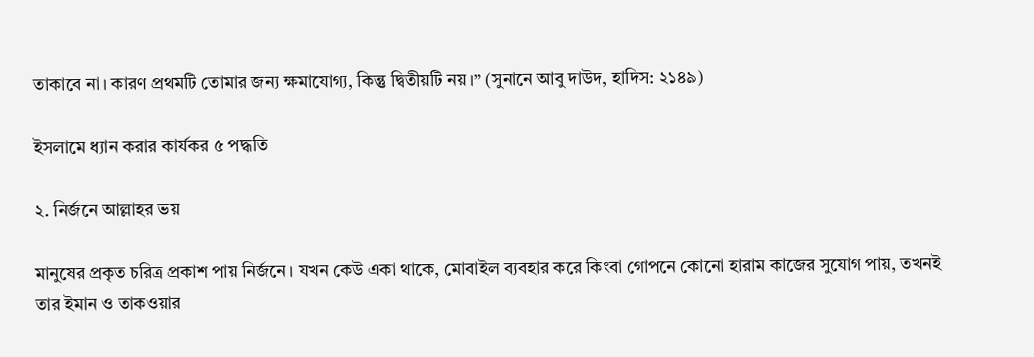তাকাবে না। কারণ প্রথমটি তোমার জন্য ক্ষমাযোগ্য, কিন্তু দ্বিতীয়টি নয়।” (সুনানে আবু দাউদ, হাদিস: ২১৪৯)

ইসলামে ধ্যান করার কার্যকর ৫ পদ্ধতি

২. নির্জনে আল্লাহর ভয়

মানুষের প্রকৃত চরিত্র প্রকাশ পায় নির্জনে। যখন কেউ একা থাকে, মোবাইল ব্যবহার করে কিংবা গোপনে কোনো হারাম কাজের সুযোগ পায়, তখনই তার ইমান ও তাকওয়ার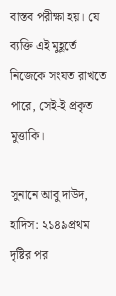বাস্তব পরীক্ষা হয়। যে ব্যক্তি এই মুহূর্তে নিজেকে সংযত রাখতে পারে, সেই-ই প্রকৃত মুত্তাকি।

সুনানে আবু দাউদ, হাদিস: ২১৪৯প্রথম দৃষ্টির পর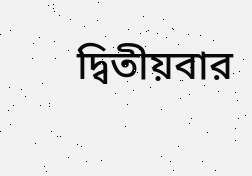দ্বিতীয়বার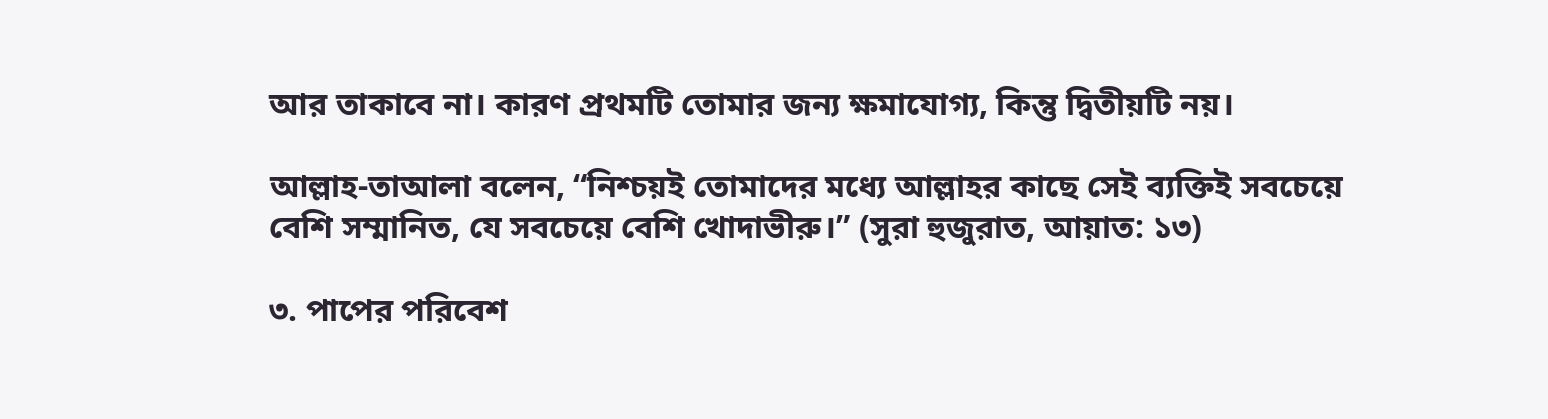আর তাকাবে না। কারণ প্রথমটি তোমার জন্য ক্ষমাযোগ্য, কিন্তু দ্বিতীয়টি নয়।

আল্লাহ-তাআলা বলেন, “নিশ্চয়ই তোমাদের মধ্যে আল্লাহর কাছে সেই ব্যক্তিই সবচেয়ে বেশি সম্মানিত, যে সবচেয়ে বেশি খোদাভীরু।” (সুরা হুজুরাত, আয়াত: ১৩)

৩. পাপের পরিবেশ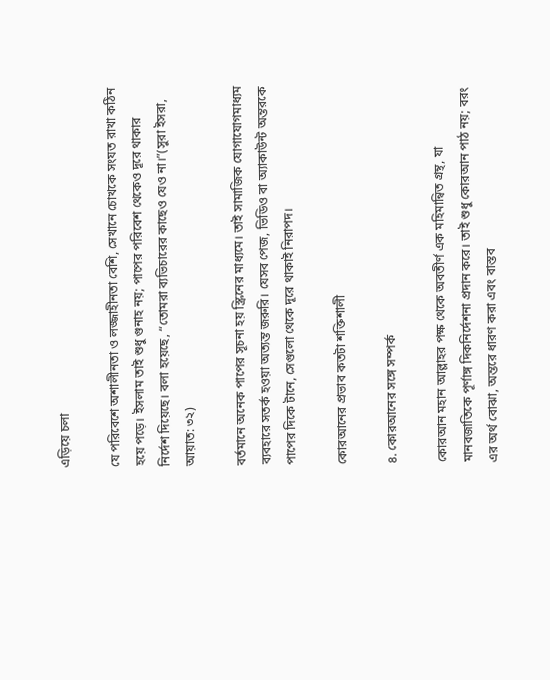এড়িয়ে চলা

যে পরিবেশে অশালীনতা ও লজ্জাহীনতা বেশি, সেখানে চোখকে সংযত রাখা কঠিন হয়ে পড়ে। ইসলাম তাই শুধু গুনাহ নয়; পাপের পরিবেশ থেকেও দূরে থাকার নির্দেশ দিয়েছে। বলা হয়েছে, “তোমরা ব্যভিচারের কাছেও যেও না।”(সুরা ইসরা, আয়াত: ৩২)

বর্তমানে অনেক পাপের সূচনা হয় স্ক্রিনের মাধ্যমে। তাই সামাজিক যোগাযোগমাধ্যম ব্যবহারে সতর্ক হওয়া অত্যন্ত জরুরি। যেসব পেজ, ভিডিও বা অ্যাকাউন্ট অন্তরকে পাপের দিকে টানে, সেগুলো থেকে দূরে থাকাই নিরাপদ।

কোরআনের প্রভাব কতটা শক্তিশালী

৪. কোরআনের সঙ্গে সম্পর্ক

কোরআন মহান আল্লাহর পক্ষ থেকে অবতীর্ণ এক মহিমান্বিত গ্রন্থ, যা মানবজাতিকে পূর্ণাঙ্গ দিকনির্দেশনা প্রদান করে। তাই শুধু কোরআন পাঠ নয়; বরং এর অর্থ বোঝা, অন্তরে ধারণ করা এবং বাস্তব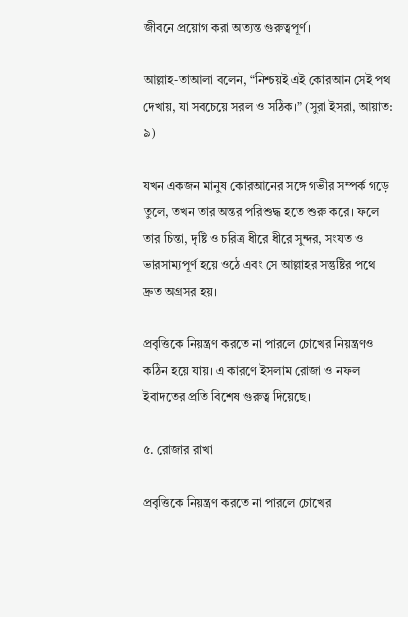জীবনে প্রয়োগ করা অত্যন্ত গুরুত্বপূর্ণ।

আল্লাহ-তাআলা বলেন, “নিশ্চয়ই এই কোরআন সেই পথ দেখায়, যা সবচেয়ে সরল ও সঠিক।” (সুরা ইসরা, আয়াত: ৯)

যখন একজন মানুষ কোরআনের সঙ্গে গভীর সম্পর্ক গড়ে তুলে, তখন তার অন্তর পরিশুদ্ধ হতে শুরু করে। ফলে তার চিন্তা, দৃষ্টি ও চরিত্র ধীরে ধীরে সুন্দর, সংযত ও ভারসাম্যপূর্ণ হয়ে ওঠে এবং সে আল্লাহর সন্তুষ্টির পথে দ্রুত অগ্রসর হয়।

প্রবৃত্তিকে নিয়ন্ত্রণ করতে না পারলে চোখের নিয়ন্ত্রণও কঠিন হয়ে যায়। এ কারণে ইসলাম রোজা ও নফল ইবাদতের প্রতি বিশেষ গুরুত্ব দিয়েছে।

৫. রোজার রাখা

প্রবৃত্তিকে নিয়ন্ত্রণ করতে না পারলে চোখের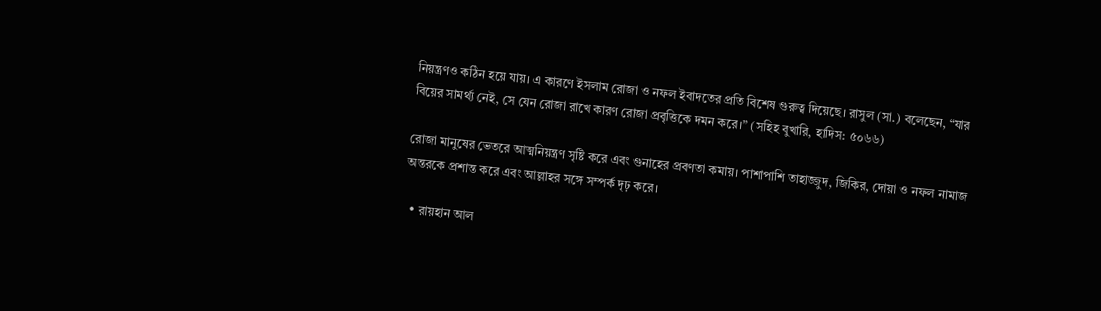নিয়ন্ত্রণও কঠিন হয়ে যায়। এ কারণে ইসলাম রোজা ও নফল ইবাদতের প্রতি বিশেষ গুরুত্ব দিয়েছে। রাসুল (সা.) বলেছেন, “যার বিয়ের সামর্থ্য নেই, সে যেন রোজা রাখে কারণ রোজা প্রবৃত্তিকে দমন করে।” (সহিহ বুখারি, হাদিস: ৫০৬৬)

রোজা মানুষের ভেতরে আত্মনিয়ন্ত্রণ সৃষ্টি করে এবং গুনাহের প্রবণতা কমায়। পাশাপাশি তাহাজ্জুদ, জিকির, দোয়া ও নফল নামাজ অন্তরকে প্রশান্ত করে এবং আল্লাহর সঙ্গে সম্পর্ক দৃঢ় করে।

  • রায়হান আল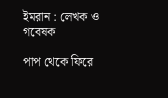ইমরান : লেখক ও গবেষক

পাপ থেকে ফিরে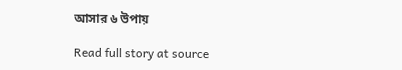আসার ৬ উপায়

Read full story at source